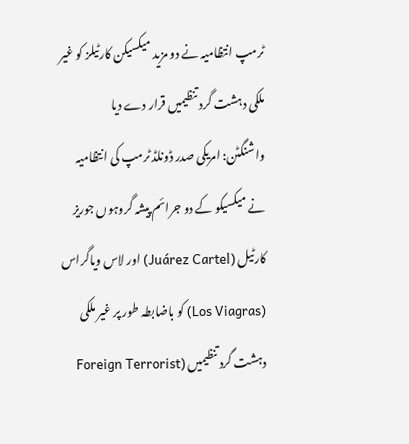ٹرمپ انتظامیہ نے دو مزید میکسیکن کارٹیلز کو غیر ملکی دہشت گرد تنظیمیں قرار دے دیا
واشنگٹن: امریکی صدر ڈونلڈ ٹرمپ کی انتظامیہ نے میکسیکو کے دو جرائم پیشہ گروہوں جوریز کارٹیل (Juárez Cartel) اور لاس ویاگراس (Los Viagras) کو باضابطہ طور پر غیر ملکی دہشت گرد تنظیمیں (Foreign Terrorist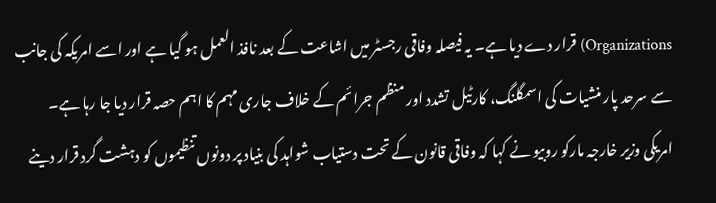Organizations) قرار دے دیا ہے۔ یہ فیصلہ وفاقی رجسٹر میں اشاعت کے بعد نافذ العمل ہو گیا ہے اور اسے امریکہ کی جانب سے سرحد پار منشیات کی اسمگلنگ، کارٹیل تشدد اور منظم جرائم کے خلاف جاری مہم کا اہم حصہ قرار دیا جا رہا ہے۔
امریکی وزیر خارجہ مارکو روبیو نے کہا کہ وفاقی قانون کے تحت دستیاب شواہد کی بنیاد پر دونوں تنظیموں کو دہشت گرد قرار دینے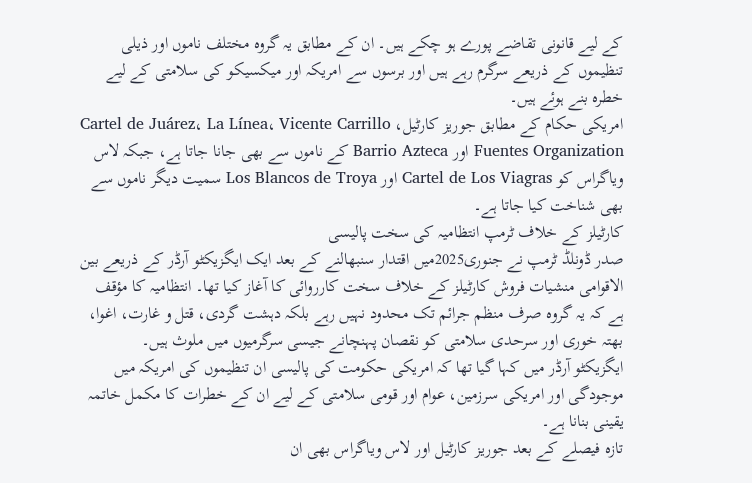کے لیے قانونی تقاضے پورے ہو چکے ہیں۔ ان کے مطابق یہ گروہ مختلف ناموں اور ذیلی تنظیموں کے ذریعے سرگرم رہے ہیں اور برسوں سے امریکہ اور میکسیکو کی سلامتی کے لیے خطرہ بنے ہوئے ہیں۔
امریکی حکام کے مطابق جوریز کارٹیل، Cartel de Juárez، La Línea، Vicente Carrillo Fuentes Organization اور Barrio Azteca کے ناموں سے بھی جانا جاتا ہے، جبکہ لاس ویاگراس کو Cartel de Los Viagras اور Los Blancos de Troya سمیت دیگر ناموں سے بھی شناخت کیا جاتا ہے۔
کارٹیلز کے خلاف ٹرمپ انتظامیہ کی سخت پالیسی
صدر ڈونلڈ ٹرمپ نے جنوری2025میں اقتدار سنبھالنے کے بعد ایک ایگزیکٹو آرڈر کے ذریعے بین الاقوامی منشیات فروش کارٹیلز کے خلاف سخت کارروائی کا آغاز کیا تھا۔ انتظامیہ کا مؤقف ہے کہ یہ گروہ صرف منظم جرائم تک محدود نہیں رہے بلکہ دہشت گردی، قتل و غارت، اغوا، بھتہ خوری اور سرحدی سلامتی کو نقصان پہنچانے جیسی سرگرمیوں میں ملوث ہیں۔
ایگزیکٹو آرڈر میں کہا گیا تھا کہ امریکی حکومت کی پالیسی ان تنظیموں کی امریکہ میں موجودگی اور امریکی سرزمین، عوام اور قومی سلامتی کے لیے ان کے خطرات کا مکمل خاتمہ یقینی بنانا ہے۔
تازہ فیصلے کے بعد جوریز کارٹیل اور لاس ویاگراس بھی ان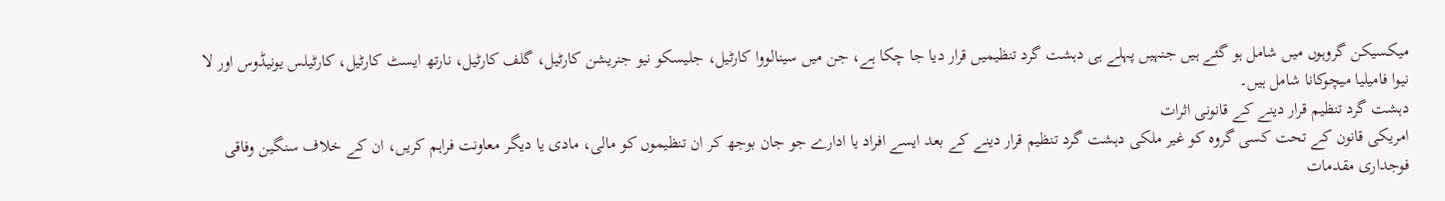میکسیکن گروہوں میں شامل ہو گئے ہیں جنہیں پہلے ہی دہشت گرد تنظیمیں قرار دیا جا چکا ہے، جن میں سینالووا کارٹیل، جلیسکو نیو جنریشن کارٹیل، گلف کارٹیل، نارتھ ایسٹ کارٹیل، کارٹیلس یونیڈوس اور لا نیوا فامیلیا میچوکانا شامل ہیں۔
دہشت گرد تنظیم قرار دینے کے قانونی اثرات
امریکی قانون کے تحت کسی گروہ کو غیر ملکی دہشت گرد تنظیم قرار دینے کے بعد ایسے افراد یا ادارے جو جان بوجھ کر ان تنظیموں کو مالی، مادی یا دیگر معاونت فراہم کریں، ان کے خلاف سنگین وفاقی فوجداری مقدمات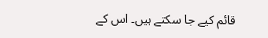قائم کیے جا سکتے ہیں۔ اس کے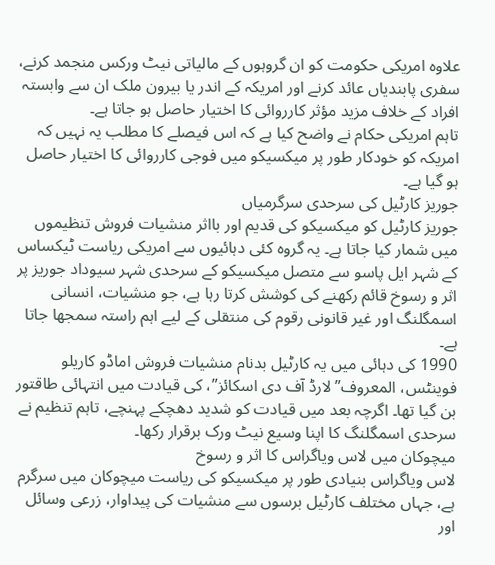علاوہ امریکی حکومت کو ان گروہوں کے مالیاتی نیٹ ورکس منجمد کرنے، سفری پابندیاں عائد کرنے اور امریکہ کے اندر یا بیرون ملک ان سے وابستہ افراد کے خلاف مزید مؤثر کارروائی کا اختیار حاصل ہو جاتا ہے۔
تاہم امریکی حکام نے واضح کیا ہے کہ اس فیصلے کا مطلب یہ نہیں کہ امریکہ کو خودکار طور پر میکسیکو میں فوجی کارروائی کا اختیار حاصل ہو گیا ہے۔
جوریز کارٹیل کی سرحدی سرگرمیاں
جوریز کارٹیل کو میکسیکو کی قدیم اور بااثر منشیات فروش تنظیموں میں شمار کیا جاتا ہے۔ یہ گروہ کئی دہائیوں سے امریکی ریاست ٹیکساس کے شہر ایل پاسو سے متصل میکسیکو کے سرحدی شہر سیوداد جوریز پر اثر و رسوخ قائم رکھنے کی کوشش کرتا رہا ہے، جو منشیات، انسانی اسمگلنگ اور غیر قانونی رقوم کی منتقلی کے لیے اہم راستہ سمجھا جاتا ہے۔
1990 کی دہائی میں یہ کارٹیل بدنام منشیات فروش اماڈو کاریلو فوینٹس، المعروف”لارڈ آف دی اسکائز”، کی قیادت میں انتہائی طاقتور بن گیا تھا۔ اگرچہ بعد میں قیادت کو شدید دھچکے پہنچے، تاہم تنظیم نے سرحدی اسمگلنگ کا اپنا وسیع نیٹ ورک برقرار رکھا۔
میچوکان میں لاس ویاگراس کا اثر و رسوخ
لاس ویاگراس بنیادی طور پر میکسیکو کی ریاست میچوکان میں سرگرم ہے، جہاں مختلف کارٹیل برسوں سے منشیات کی پیداوار، زرعی وسائل اور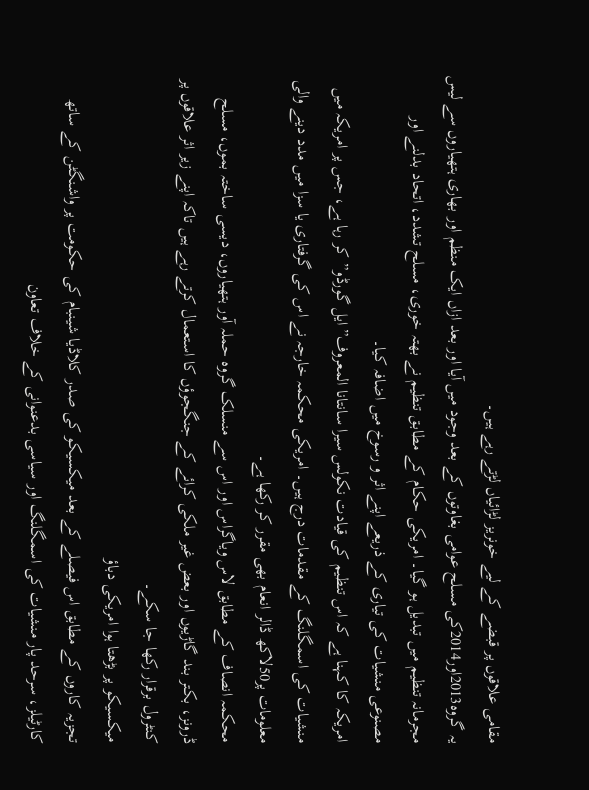مقامی علاقوں پر قبضے کے لیے خونریز لڑائیاں لڑتے رہے ہیں۔
یہ گروہ2013اور2014کی مسلح عوامی بغاوتوں کے بعد وجود میں آیا اور بعد ازاں ایک منظم اور بھاری ہتھیاروں سے لیس مجرمانہ تنظیم میں تبدیل ہو گیا۔ امریکی حکام کے مطابق تنظیم نے بھتہ خوری، مسلح تشدد، اتحاد بدلنے اور مصنوعی منشیات کی تیاری کے ذریعے اپنے اثر و رسوخ میں اضافہ کیا۔
امریکہ کا کہنا ہے کہ اس تنظیم کی قیادت نکولس سیرا سانتانا المعروف”ایل گورڈو”کر رہا ہے، جس پر امریکہ میں منشیات کی اسمگلنگ کے مقدمات درج ہیں۔ امریکی محکمہ خارجہ نے اس کی گرفتاری یا سزا میں مدد دینے والی معلومات پر50لاکھ ڈالر انعام بھی مقرر کر رکھا ہے۔
محکمہ انصاف کے مطابق لاس ویاگراس اور اس سے منسلک گروہ حملہ آور ہتھیاروں، دیسی ساختہ بموں، مسلح ڈرونز، بکتر بند گاڑیوں اور بعض غیر ملکی کرائے کے جنگجوؤں کا استعمال کرتے رہے ہیں تاکہ اپنے زیر اثر علاقوں پر کنٹرول برقرار رکھا جا سکے۔
میکسیکو پر بڑھتا ہوا امریکی دباؤ
تجزیہ کاروں کے مطابق اس فیصلے کے بعد میکسیکو کی صدر کلاڈیا شینبام کی حکومت پر واشنگٹن کے ساتھ کارٹیلز، سرحد پار منشیات کی اسمگلنگ اور سیاسی بدعنوانی کے خلاف تعاون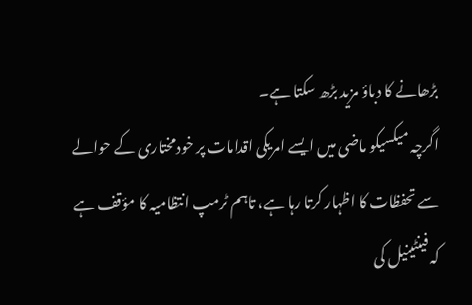بڑھانے کا دباؤ مزید بڑھ سکتا ہے۔
اگرچہ میکسیکو ماضی میں ایسے امریکی اقدامات پر خودمختاری کے حوالے سے تحفظات کا اظہار کرتا رہا ہے، تاہم ٹرمپ انتظامیہ کا مؤقف ہے کہ فینٹینیل کی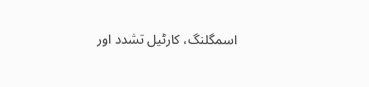اسمگلنگ، کارٹیل تشدد اور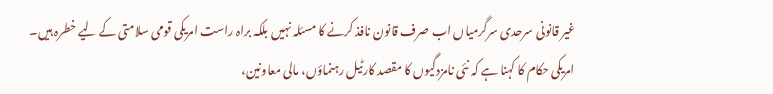غیر قانونی سرحدی سرگرمیاں اب صرف قانون نافذ کرنے کا مسئلہ نہیں بلکہ براہ راست امریکی قومی سلامتی کے لیے خطرہ ہیں۔
امریکی حکام کا کہنا ہے کہ نئی نامزدگیوں کا مقصد کارٹیل رہنماؤں، مالی معاونین،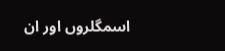اسمگلروں اور ان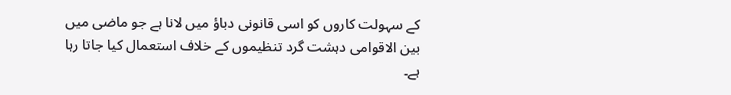کے سہولت کاروں کو اسی قانونی دباؤ میں لانا ہے جو ماضی میں بین الاقوامی دہشت گرد تنظیموں کے خلاف استعمال کیا جاتا رہا ہے۔